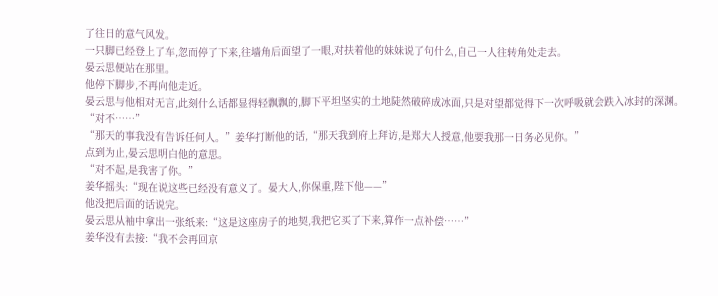了往日的意气风发。
一只脚已经登上了车,忽而停了下来,往墙角后面望了一眼,对扶着他的妹妹说了句什么,自己一人往转角处走去。
晏云思便站在那里。
他停下脚步,不再向他走近。
晏云思与他相对无言,此刻什么话都显得轻飘飘的,脚下平坦坚实的土地陡然破碎成冰面,只是对望都觉得下一次呼吸就会跌入冰封的深渊。
“对不……”
“那天的事我没有告诉任何人。”姜华打断他的话,“那天我到府上拜访,是郑大人授意,他要我那一日务必见你。”
点到为止,晏云思明白他的意思。
“对不起,是我害了你。”
姜华摇头:“现在说这些已经没有意义了。晏大人,你保重,陛下他——”
他没把后面的话说完。
晏云思从袖中拿出一张纸来:“这是这座房子的地契,我把它买了下来,算作一点补偿……”
姜华没有去接:“我不会再回京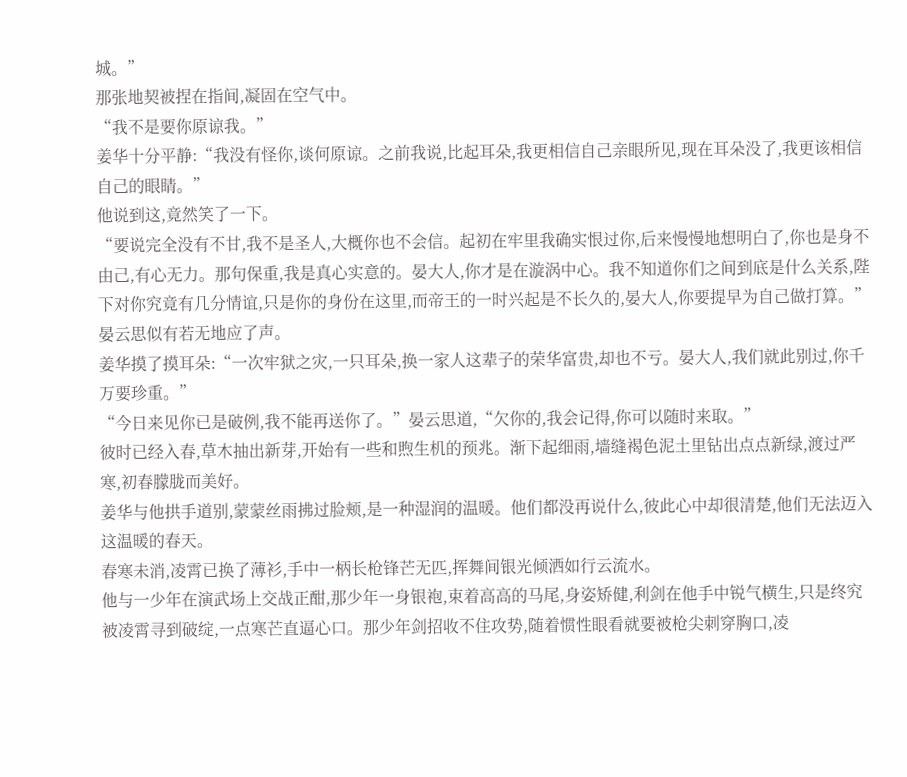城。”
那张地契被捏在指间,凝固在空气中。
“我不是要你原谅我。”
姜华十分平静:“我没有怪你,谈何原谅。之前我说,比起耳朵,我更相信自己亲眼所见,现在耳朵没了,我更该相信自己的眼睛。”
他说到这,竟然笑了一下。
“要说完全没有不甘,我不是圣人,大概你也不会信。起初在牢里我确实恨过你,后来慢慢地想明白了,你也是身不由己,有心无力。那句保重,我是真心实意的。晏大人,你才是在漩涡中心。我不知道你们之间到底是什么关系,陛下对你究竟有几分情谊,只是你的身份在这里,而帝王的一时兴起是不长久的,晏大人,你要提早为自己做打算。”
晏云思似有若无地应了声。
姜华摸了摸耳朵:“一次牢狱之灾,一只耳朵,换一家人这辈子的荣华富贵,却也不亏。晏大人,我们就此别过,你千万要珍重。”
“今日来见你已是破例,我不能再送你了。”晏云思道,“欠你的,我会记得,你可以随时来取。”
彼时已经入春,草木抽出新芽,开始有一些和煦生机的预兆。渐下起细雨,墙缝褐色泥土里钻出点点新绿,渡过严寒,初春朦胧而美好。
姜华与他拱手道别,蒙蒙丝雨拂过脸颊,是一种湿润的温暖。他们都没再说什么,彼此心中却很清楚,他们无法迈入这温暖的春天。
春寒未消,凌霄已换了薄衫,手中一柄长枪锋芒无匹,挥舞间银光倾洒如行云流水。
他与一少年在演武场上交战正酣,那少年一身银袍,束着高高的马尾,身姿矫健,利剑在他手中锐气横生,只是终究被凌霄寻到破绽,一点寒芒直逼心口。那少年剑招收不住攻势,随着惯性眼看就要被枪尖刺穿胸口,凌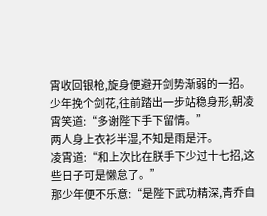霄收回银枪,旋身便避开剑势渐弱的一招。
少年挽个剑花,往前踏出一步站稳身形,朝凌霄笑道:“多谢陛下手下留情。”
两人身上衣衫半湿,不知是雨是汗。
凌霄道:“和上次比在朕手下少过十七招,这些日子可是懒怠了。”
那少年便不乐意:“是陛下武功精深,青乔自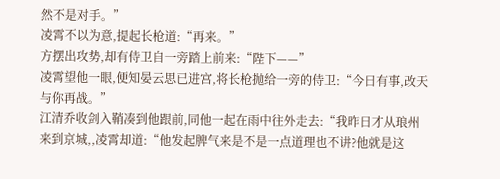然不是对手。”
凌霄不以为意,提起长枪道:“再来。”
方摆出攻势,却有侍卫自一旁踏上前来:“陛下——”
凌霄望他一眼,便知晏云思已进宫,将长枪抛给一旁的侍卫:“今日有事,改天与你再战。”
江清乔收剑入鞘凑到他跟前,同他一起在雨中往外走去:“我昨日才从琅州来到京城,,凌霄却道:“他发起脾气来是不是一点道理也不讲?他就是这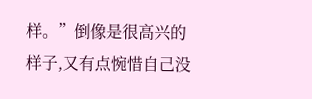样。”倒像是很高兴的样子,又有点惋惜自己没